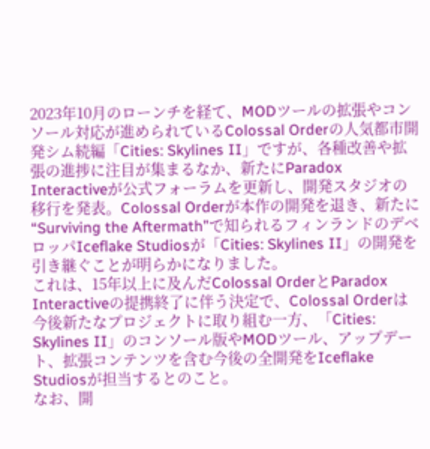2023年10月のローンチを経て、MODツールの拡張やコンソール対応が進められているColossal Orderの人気都市開発シム続編「Cities: Skylines II」ですが、各種改善や拡張の進捗に注目が集まるなか、新たにParadox Interactiveが公式フォーラムを更新し、開発スタジオの移行を発表。Colossal Orderが本作の開発を退き、新たに“Surviving the Aftermath”で知られるフィンランドのデベロッパIceflake Studiosが「Cities: Skylines II」の開発を引き継ぐことが明らかになりました。
これは、15年以上に及んだColossal OrderとParadox Interactiveの提携終了に伴う決定で、Colossal Orderは今後新たなプロジェクトに取り組む一方、「Cities: Skylines II」のコンソール版やMODツール、アップデート、拡張コンテンツを含む今後の全開発をIceflake Studiosが担当するとのこと。
なお、開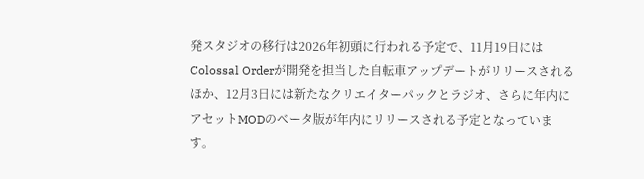発スタジオの移行は2026年初頭に行われる予定で、11月19日にはColossal Orderが開発を担当した自転車アップデートがリリースされるほか、12月3日には新たなクリエイターパックとラジオ、さらに年内にアセットMODのベータ版が年内にリリースされる予定となっています。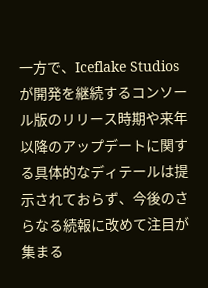一方で、Iceflake Studiosが開発を継続するコンソール版のリリース時期や来年以降のアップデートに関する具体的なディテールは提示されておらず、今後のさらなる続報に改めて注目が集まる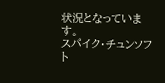状況となっています。
スパイク・チュンソフト